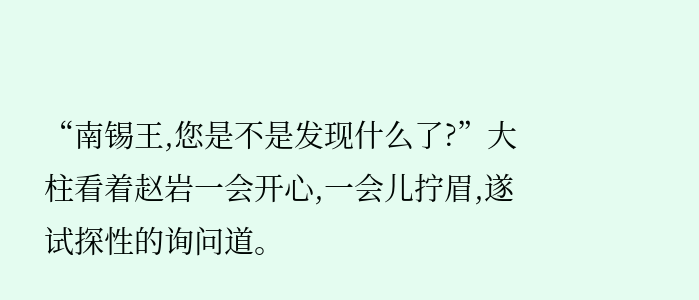“南锡王,您是不是发现什么了?”大柱看着赵岩一会开心,一会儿拧眉,遂试探性的询问道。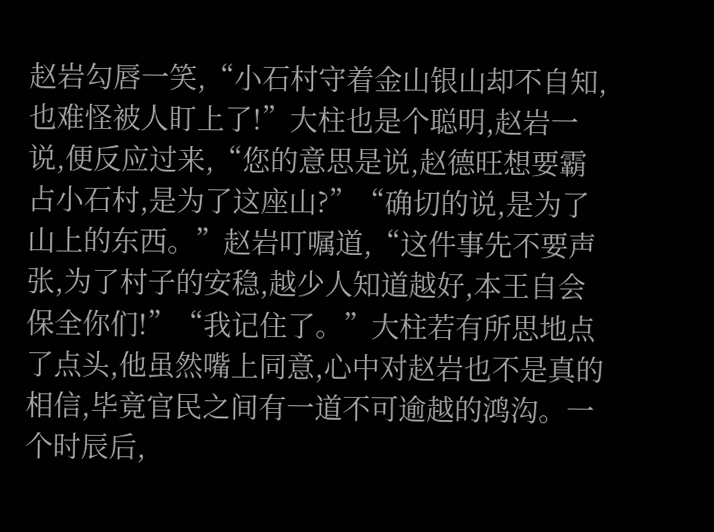赵岩勾唇一笑,“小石村守着金山银山却不自知,也难怪被人盯上了!”大柱也是个聪明,赵岩一说,便反应过来,“您的意思是说,赵德旺想要霸占小石村,是为了这座山?”“确切的说,是为了山上的东西。”赵岩叮嘱道,“这件事先不要声张,为了村子的安稳,越少人知道越好,本王自会保全你们!”“我记住了。”大柱若有所思地点了点头,他虽然嘴上同意,心中对赵岩也不是真的相信,毕竟官民之间有一道不可逾越的鸿沟。一个时辰后,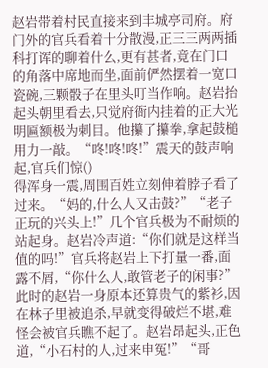赵岩带着村民直接来到丰城亭司府。府门外的官兵看着十分散漫,正三三两两插科打诨的聊着什么,更有甚者,竟在门口的角落中席地而坐,面前俨然摆着一宽口瓷碗,三颗骰子在里头叮当作响。赵岩抬起头朝里看去,只觉府衙内挂着的正大光明匾额极为刺目。他攥了攥拳,拿起鼓槌用力一敲。“咚!咚!咚!”震天的鼓声响起,官兵们惊()
得浑身一震,周围百姓立刻伸着脖子看了过来。“妈的,什么人又击鼓?”“老子正玩的兴头上!”几个官兵极为不耐烦的站起身。赵岩冷声道:“你们就是这样当值的吗!”官兵将赵岩上下打量一番,面露不屑,“你什么人,敢管老子的闲事?”此时的赵岩一身原本还算贵气的紫衫,因在林子里被追杀,早就变得破烂不堪,难怪会被官兵瞧不起了。赵岩昂起头,正色道,“小石村的人,过来申冤!”“哥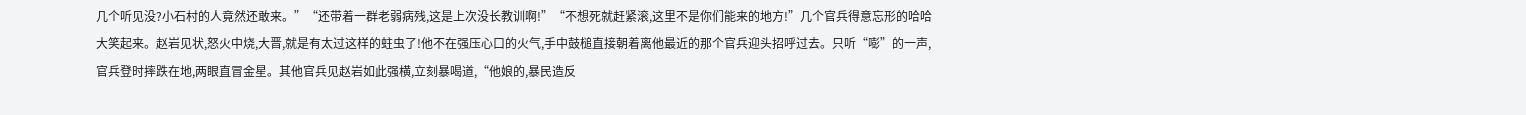几个听见没?小石村的人竟然还敢来。”“还带着一群老弱病残,这是上次没长教训啊!”“不想死就赶紧滚,这里不是你们能来的地方!”几个官兵得意忘形的哈哈大笑起来。赵岩见状,怒火中烧,大晋,就是有太过这样的蛀虫了!他不在强压心口的火气,手中鼓槌直接朝着离他最近的那个官兵迎头招呼过去。只听“嘭”的一声,官兵登时摔跌在地,两眼直冒金星。其他官兵见赵岩如此强横,立刻暴喝道,“他娘的,暴民造反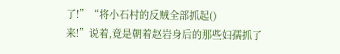了!”“将小石村的反贼全部抓起()
来!”说着,竟是朝着赵岩身后的那些妇孺抓了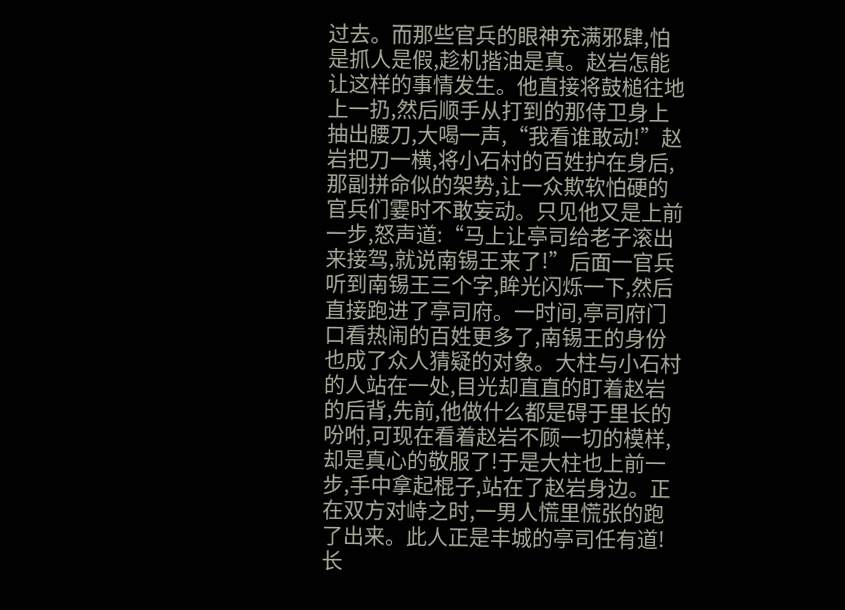过去。而那些官兵的眼神充满邪肆,怕是抓人是假,趁机揩油是真。赵岩怎能让这样的事情发生。他直接将鼓槌往地上一扔,然后顺手从打到的那侍卫身上抽出腰刀,大喝一声,“我看谁敢动!”赵岩把刀一横,将小石村的百姓护在身后,那副拼命似的架势,让一众欺软怕硬的官兵们霎时不敢妄动。只见他又是上前一步,怒声道:“马上让亭司给老子滚出来接驾,就说南锡王来了!”后面一官兵听到南锡王三个字,眸光闪烁一下,然后直接跑进了亭司府。一时间,亭司府门口看热闹的百姓更多了,南锡王的身份也成了众人猜疑的对象。大柱与小石村的人站在一处,目光却直直的盯着赵岩的后背,先前,他做什么都是碍于里长的吩咐,可现在看着赵岩不顾一切的模样,却是真心的敬服了!于是大柱也上前一步,手中拿起棍子,站在了赵岩身边。正在双方对峙之时,一男人慌里慌张的跑了出来。此人正是丰城的亭司任有道!长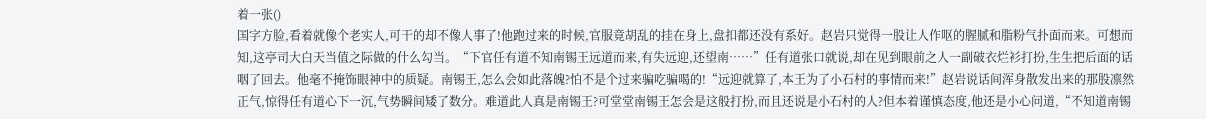着一张()
国字方脸,看着就像个老实人,可干的却不像人事了!他跑过来的时候,官服竟胡乱的挂在身上,盘扣都还没有系好。赵岩只觉得一股让人作呕的腥腻和脂粉气扑面而来。可想而知,这亭司大白天当值之际做的什么勾当。“下官任有道不知南锡王远道而来,有失远迎,还望南……”任有道张口就说,却在见到眼前之人一副破衣烂衫打扮,生生把后面的话咽了回去。他毫不掩饰眼神中的质疑。南锡王,怎么会如此落魄?怕不是个过来骗吃骗喝的!“远迎就算了,本王为了小石村的事情而来!”赵岩说话间浑身散发出来的那股凛然正气,惊得任有道心下一沉,气势瞬间矮了数分。难道此人真是南锡王?可堂堂南锡王怎会是这般打扮,而且还说是小石村的人?但本着谨慎态度,他还是小心问道,“不知道南锡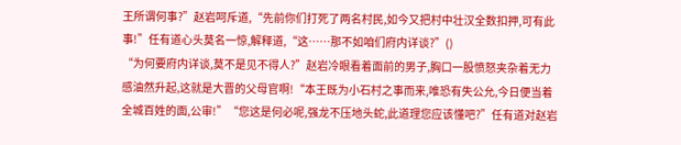王所谓何事?”赵岩呵斥道,“先前你们打死了两名村民,如今又把村中壮汉全数扣押,可有此事!”任有道心头莫名一惊,解释道,“这……那不如咱们府内详谈?”()
“为何要府内详谈,莫不是见不得人?”赵岩冷眼看着面前的男子,胸口一股愤怒夹杂着无力感油然升起,这就是大晋的父母官啊!“本王既为小石村之事而来,唯恐有失公允,今日便当着全城百姓的面,公审!”“您这是何必呢,强龙不压地头蛇,此道理您应该懂吧?”任有道对赵岩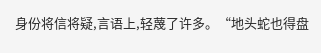身份将信将疑,言语上,轻蔑了许多。“地头蛇也得盘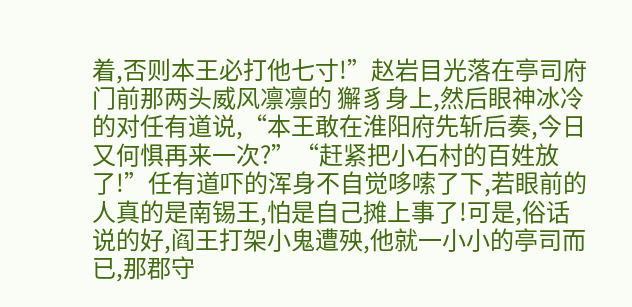着,否则本王必打他七寸!”赵岩目光落在亭司府门前那两头威风凛凛的 獬豸身上,然后眼神冰冷的对任有道说,“本王敢在淮阳府先斩后奏,今日又何惧再来一次?”“赶紧把小石村的百姓放了!”任有道吓的浑身不自觉哆嗦了下,若眼前的人真的是南锡王,怕是自己摊上事了!可是,俗话说的好,阎王打架小鬼遭殃,他就一小小的亭司而已,那郡守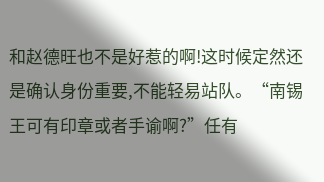和赵德旺也不是好惹的啊!这时候定然还是确认身份重要,不能轻易站队。“南锡王可有印章或者手谕啊?”任有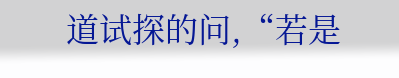道试探的问,“若是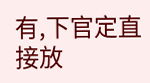有,下官定直接放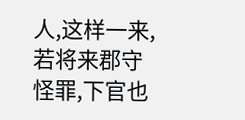人,这样一来,若将来郡守怪罪,下官也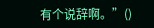有个说辞啊。”()